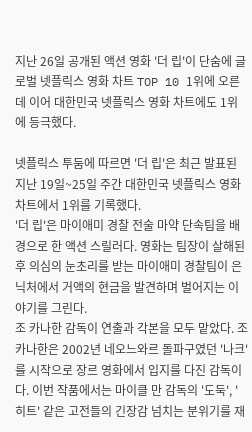지난 26일 공개된 액션 영화 '더 립'이 단숨에 글로벌 넷플릭스 영화 차트 TOP 10 1위에 오른 데 이어 대한민국 넷플릭스 영화 차트에도 1위에 등극했다.

넷플릭스 투둠에 따르면 '더 립'은 최근 발표된 지난 19일~25일 주간 대한민국 넷플릭스 영화 차트에서 1위를 기록했다.
'더 립'은 마이애미 경찰 전술 마약 단속팀을 배경으로 한 액션 스릴러다. 영화는 팀장이 살해된 후 의심의 눈초리를 받는 마이애미 경찰팀이 은닉처에서 거액의 현금을 발견하며 벌어지는 이야기를 그린다.
조 카나한 감독이 연출과 각본을 모두 맡았다. 조 카나한은 2002년 네오느와르 돌파구였던 '나크'를 시작으로 장르 영화에서 입지를 다진 감독이다. 이번 작품에서는 마이클 만 감독의 '도둑', '히트' 같은 고전들의 긴장감 넘치는 분위기를 재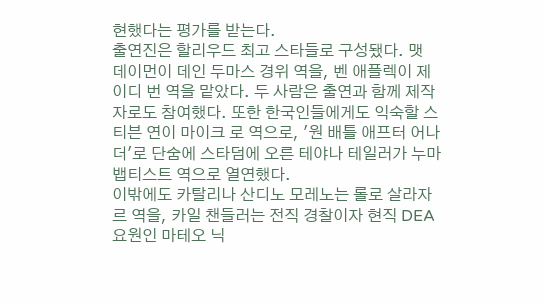현했다는 평가를 받는다.
출연진은 할리우드 최고 스타들로 구성됐다. 맷 데이먼이 데인 두마스 경위 역을, 벤 애플렉이 제이디 번 역을 맡았다. 두 사람은 출연과 함께 제작자로도 참여했다. 또한 한국인들에게도 익숙할 스티븐 연이 마이크 로 역으로, '원 배틀 애프터 어나더'로 단숨에 스타덤에 오른 테야나 테일러가 누마 뱁티스트 역으로 열연했다.
이밖에도 카탈리나 산디노 모레노는 롤로 살라자르 역을, 카일 챈들러는 전직 경찰이자 현직 DEA 요원인 마테오 닉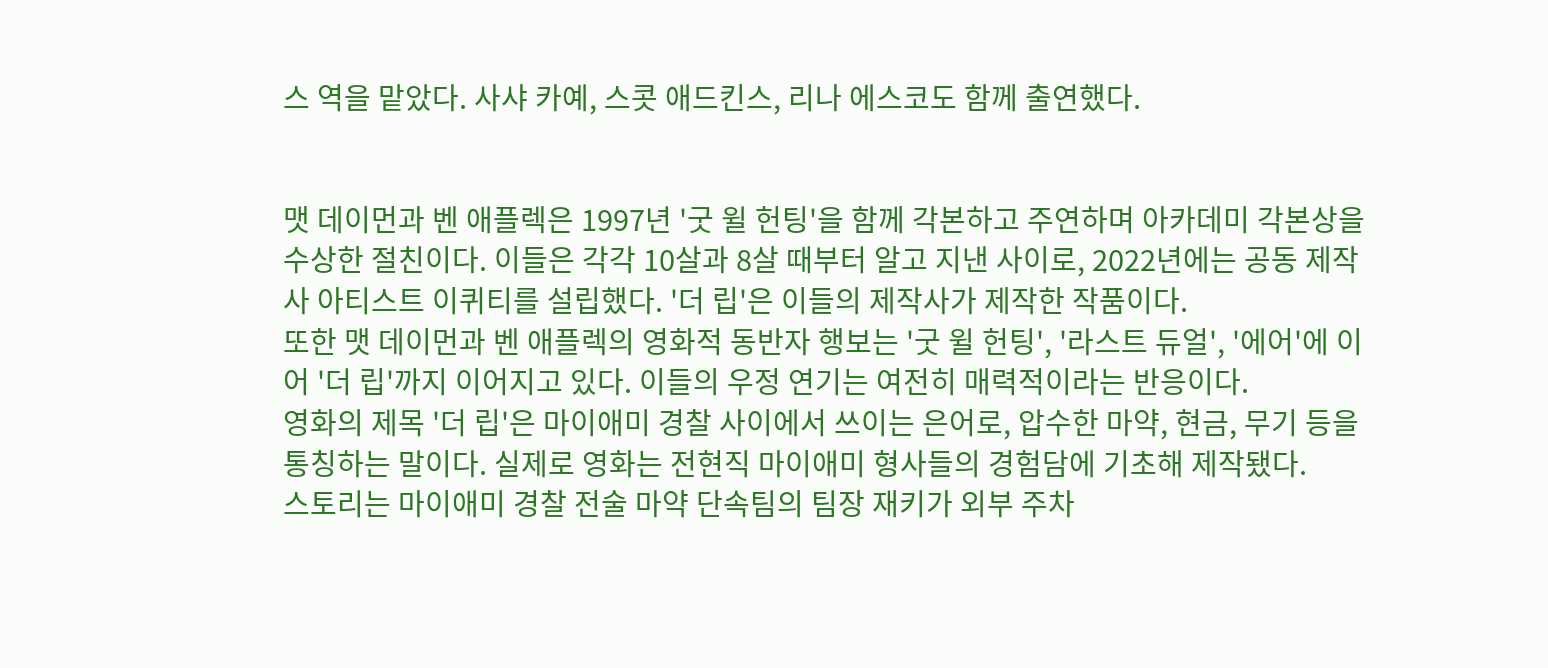스 역을 맡았다. 사샤 카예, 스콧 애드킨스, 리나 에스코도 함께 출연했다.


맷 데이먼과 벤 애플렉은 1997년 '굿 윌 헌팅'을 함께 각본하고 주연하며 아카데미 각본상을 수상한 절친이다. 이들은 각각 10살과 8살 때부터 알고 지낸 사이로, 2022년에는 공동 제작사 아티스트 이퀴티를 설립했다. '더 립'은 이들의 제작사가 제작한 작품이다.
또한 맷 데이먼과 벤 애플렉의 영화적 동반자 행보는 '굿 윌 헌팅', '라스트 듀얼', '에어'에 이어 '더 립'까지 이어지고 있다. 이들의 우정 연기는 여전히 매력적이라는 반응이다.
영화의 제목 '더 립'은 마이애미 경찰 사이에서 쓰이는 은어로, 압수한 마약, 현금, 무기 등을 통칭하는 말이다. 실제로 영화는 전현직 마이애미 형사들의 경험담에 기초해 제작됐다.
스토리는 마이애미 경찰 전술 마약 단속팀의 팀장 재키가 외부 주차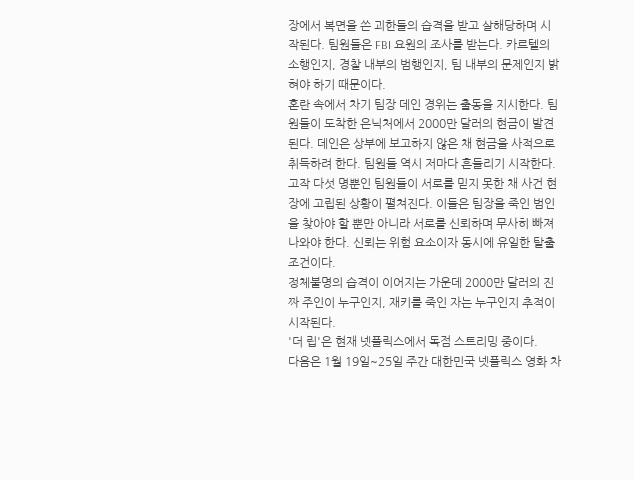장에서 복면을 쓴 괴한들의 습격을 받고 살해당하며 시작된다. 팀원들은 FBI 요원의 조사를 받는다. 카르텔의 소행인지, 경찰 내부의 범행인지, 팀 내부의 문제인지 밝혀야 하기 때문이다.
혼란 속에서 차기 팀장 데인 경위는 출동을 지시한다. 팀원들이 도착한 은닉처에서 2000만 달러의 현금이 발견된다. 데인은 상부에 보고하지 않은 채 현금을 사적으로 취득하려 한다. 팀원들 역시 저마다 흔들리기 시작한다.
고작 다섯 명뿐인 팀원들이 서로를 믿지 못한 채 사건 현장에 고립된 상황이 펼쳐진다. 이들은 팀장을 죽인 범인을 찾아야 할 뿐만 아니라 서로를 신뢰하며 무사히 빠져나와야 한다. 신뢰는 위험 요소이자 동시에 유일한 탈출 조건이다.
정체불명의 습격이 이어지는 가운데 2000만 달러의 진짜 주인이 누구인지, 재키를 죽인 자는 누구인지 추적이 시작된다.
'더 립'은 현재 넷플릭스에서 독점 스트리밍 중이다.
다음은 1월 19일~25일 주간 대한민국 넷플릭스 영화 차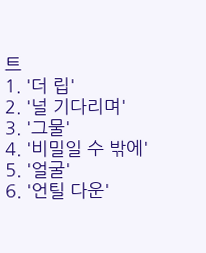트
1. '더 립'
2. '널 기다리며'
3. '그물'
4. '비밀일 수 밖에'
5. '얼굴'
6. '언틸 다운'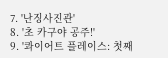7. '난징사진관'
8. '초 카구야 공주!'
9. '콰이어트 플레이스: 첫째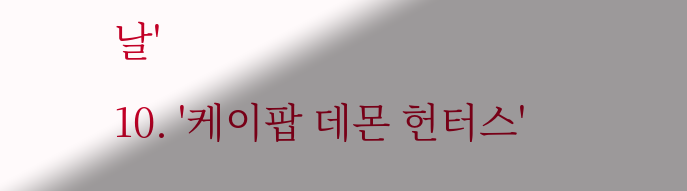날'
10. '케이팝 데몬 헌터스'